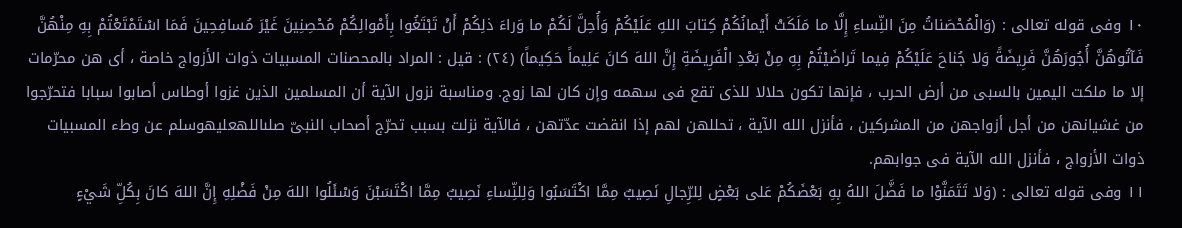١٠ وفى قوله تعالى : (وَالْمُحْصَناتُ مِنَ النِّساءِ إِلَّا ما مَلَكَتْ أَيْمانُكُمْ كِتابَ اللهِ عَلَيْكُمْ وَأُحِلَّ لَكُمْ ما وَراءَ ذلِكُمْ أَنْ تَبْتَغُوا بِأَمْوالِكُمْ مُحْصِنِينَ غَيْرَ مُسافِحِينَ فَمَا اسْتَمْتَعْتُمْ بِهِ مِنْهُنَّ فَآتُوهُنَّ أُجُورَهُنَّ فَرِيضَةً وَلا جُناحَ عَلَيْكُمْ فِيما تَراضَيْتُمْ بِهِ مِنْ بَعْدِ الْفَرِيضَةِ إِنَّ اللهَ كانَ عَلِيماً حَكِيماً) (٢٤) : قيل : المراد بالمحصنات المسبيات ذوات الأزواج خاصة ، أى هن محرّمات إلا ما ملكت اليمين بالسبى من أرض الحرب ، فإنها تكون حلالا للذى تقع فى سهمه وإن كان لها زوج. ومناسبة نزول الآية أن المسلمين الذين غزوا أوطاس أصابوا سبابا فتحرّجوا من غشيانهن من أجل أزواجهن من المشركين ، فأنزل الله الآية ، تحللهن لهم إذا انقضت عدّتهن ، فالآية نزلت بسبب تحرّج أصحاب النبىّ صلىاللهعليهوسلم عن وطء المسبيات ذوات الأزواج ، فأنزل الله الآية فى جوابهم.
١١ وفى قوله تعالى : (وَلا تَتَمَنَّوْا ما فَضَّلَ اللهُ بِهِ بَعْضَكُمْ عَلى بَعْضٍ لِلرِّجالِ نَصِيبٌ مِمَّا اكْتَسَبُوا وَلِلنِّساءِ نَصِيبٌ مِمَّا اكْتَسَبْنَ وَسْئَلُوا اللهَ مِنْ فَضْلِهِ إِنَّ اللهَ كانَ بِكُلِّ شَيْءٍ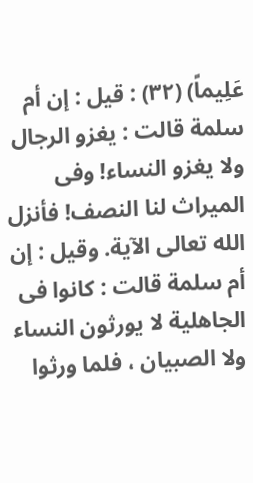عَلِيماً) (٣٢) : قيل : إن أم سلمة قالت : يغزو الرجال ولا يغزو النساء! وفى الميراث لنا النصف! فأنزل الله تعالى الآية. وقيل : إن أم سلمة قالت : كانوا فى الجاهلية لا يورثون النساء ولا الصبيان ، فلما ورثوا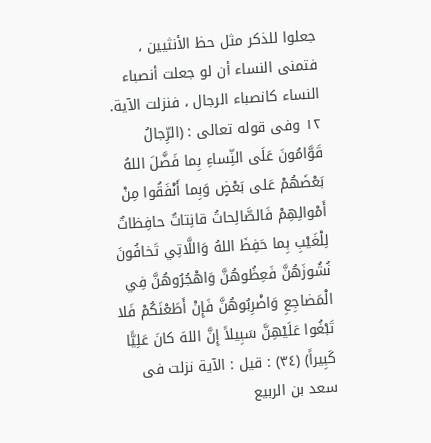جعلوا للذكر مثل حظ الأنثيين ، فتمنى النساء أن لو جعلت أنصباء النساء كانصباء الرجال ، فنزلت الآية.
١٢ وفى قوله تعالى : (الرِّجالُ قَوَّامُونَ عَلَى النِّساءِ بِما فَضَّلَ اللهُ بَعْضَهُمْ عَلى بَعْضٍ وَبِما أَنْفَقُوا مِنْ أَمْوالِهِمْ فَالصَّالِحاتُ قانِتاتٌ حافِظاتٌ لِلْغَيْبِ بِما حَفِظَ اللهُ وَاللَّاتِي تَخافُونَ نُشُوزَهُنَّ فَعِظُوهُنَّ وَاهْجُرُوهُنَّ فِي الْمَضاجِعِ وَاضْرِبُوهُنَّ فَإِنْ أَطَعْنَكُمْ فَلا تَبْغُوا عَلَيْهِنَّ سَبِيلاً إِنَّ اللهَ كانَ عَلِيًّا كَبِيراً) (٣٤) : قيل : الآية نزلت فى سعد بن الربيع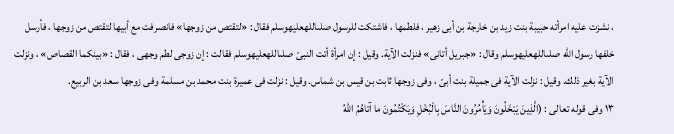، نشزت عليه امرأته حبيبة بنت زيد بن خارجة بن أبى زهير ، فلطمها ، فاشتكت للرسول صلىاللهعليهوسلم فقال : «لتقتص من زوجها» فانصرفت مع أبيها لتقتص من زوجها ، فأرسل خلفها رسول الله صلىاللهعليهوسلم وقال : «جبريل أتانى» فنزلت الآية. وقيل : إن امرأة أتت النبىّ صلىاللهعليهوسلم فقالت : إن زوجى لطم وجهى ، فقال : «بينكما القصاص» ، ونزلت الآية بغير ذلك. وقيل : نزلت الآية فى جميلة بنت أبىّ ، وفى زوجها ثابت بن قيس بن شماس. وقيل : نزلت فى عميرة بنت محمد بن مسلمة وفى زوجها سعد بن الربيع.
١٣ وفى قوله تعالى : (الَّذِينَ يَبْخَلُونَ وَيَأْمُرُونَ النَّاسَ بِالْبُخْلِ وَيَكْتُمُونَ ما آتاهُمُ اللهُ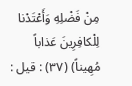مِنْ فَضْلِهِ وَأَعْتَدْنا لِلْكافِرِينَ عَذاباً مُهِيناً) (٣٧) : قيل :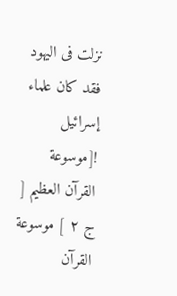نزلت فى اليهود فقد كان علماء إسرائيل
![موسوعة القرآن العظيم [ ج ٢ ] موسوعة القرآن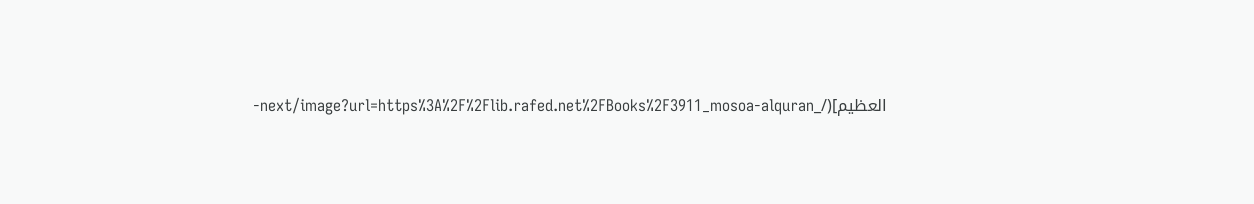العظيم](/_next/image?url=https%3A%2F%2Flib.rafed.net%2FBooks%2F3911_mosoa-alquran-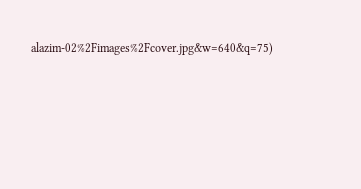alazim-02%2Fimages%2Fcover.jpg&w=640&q=75)